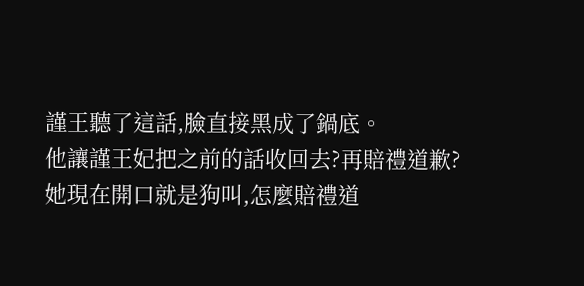謹王聽了這話,臉直接黑成了鍋底。
他讓謹王妃把之前的話收回去?再賠禮道歉?
她現在開口就是狗叫,怎麼賠禮道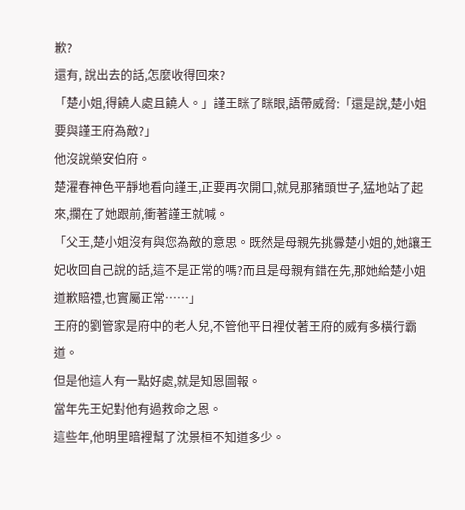歉?
還有, 說出去的話,怎麼收得回來?
「楚小姐,得饒人處且饒人。」謹王眯了眯眼,語帶威脅:「還是說,楚小姐要與謹王府為敵?」
他沒說榮安伯府。
楚濯春神色平靜地看向謹王,正要再次開口,就見那豬頭世子,猛地站了起來,攔在了她跟前,衝著謹王就喊。
「父王,楚小姐沒有與您為敵的意思。既然是母親先挑釁楚小姐的,她讓王妃收回自己說的話,這不是正常的嗎?而且是母親有錯在先,那她給楚小姐道歉賠禮,也實屬正常……」
王府的劉管家是府中的老人兒,不管他平日裡仗著王府的威有多橫行霸道。
但是他這人有一點好處,就是知恩圖報。
當年先王妃對他有過救命之恩。
這些年,他明里暗裡幫了沈景桓不知道多少。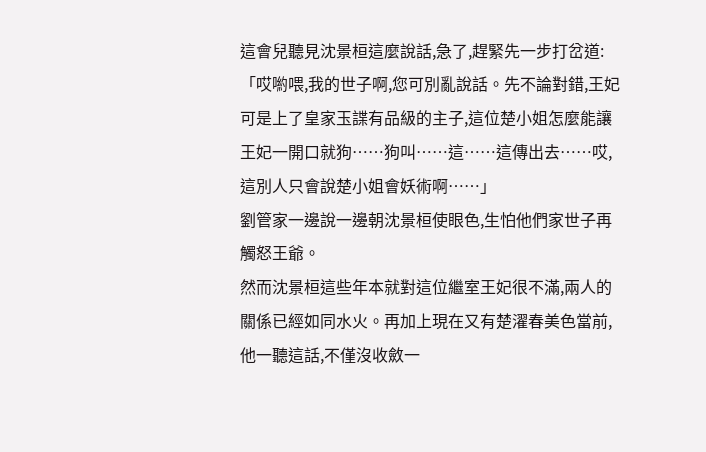這會兒聽見沈景桓這麼說話,急了,趕緊先一步打岔道:
「哎喲喂,我的世子啊,您可別亂說話。先不論對錯,王妃可是上了皇家玉諜有品級的主子,這位楚小姐怎麼能讓王妃一開口就狗……狗叫……這……這傳出去……哎,這別人只會說楚小姐會妖術啊……」
劉管家一邊說一邊朝沈景桓使眼色,生怕他們家世子再觸怒王爺。
然而沈景桓這些年本就對這位繼室王妃很不滿,兩人的關係已經如同水火。再加上現在又有楚濯春美色當前,他一聽這話,不僅沒收斂一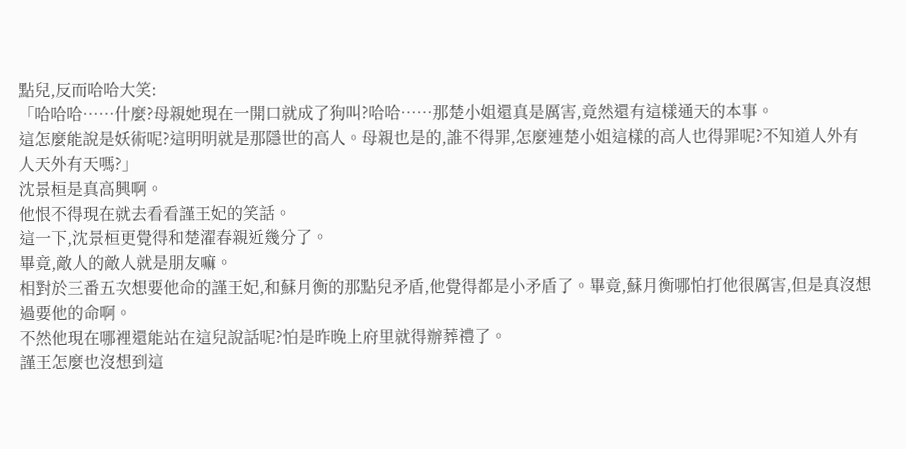點兒,反而哈哈大笑:
「哈哈哈……什麼?母親她現在一開口就成了狗叫?哈哈……那楚小姐還真是厲害,竟然還有這樣通天的本事。
這怎麼能說是妖術呢?這明明就是那隱世的高人。母親也是的,誰不得罪,怎麼連楚小姐這樣的高人也得罪呢?不知道人外有人天外有天嗎?」
沈景桓是真高興啊。
他恨不得現在就去看看謹王妃的笑話。
這一下,沈景桓更覺得和楚濯春親近幾分了。
畢竟,敵人的敵人就是朋友嘛。
相對於三番五次想要他命的謹王妃,和蘇月衡的那點兒矛盾,他覺得都是小矛盾了。畢竟,蘇月衡哪怕打他很厲害,但是真沒想過要他的命啊。
不然他現在哪裡還能站在這兒說話呢?怕是昨晚上府里就得辦葬禮了。
謹王怎麼也沒想到這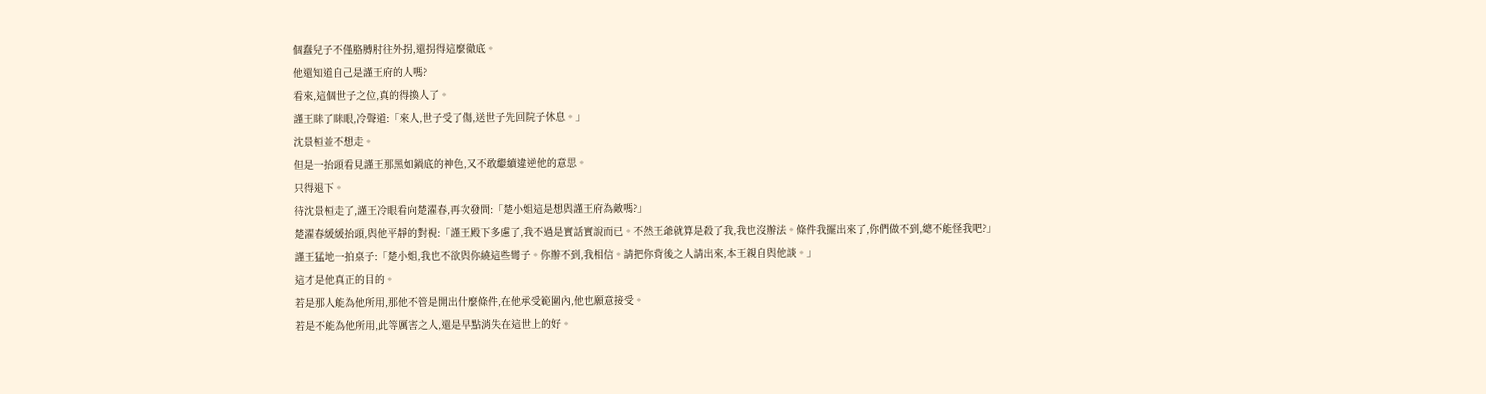個蠢兒子不僅胳膊肘往外拐,還拐得這麼徹底。
他還知道自己是謹王府的人嗎?
看來,這個世子之位,真的得換人了。
謹王眯了眯眼,冷聲道:「來人,世子受了傷,送世子先回院子休息。」
沈景桓並不想走。
但是一抬頭看見謹王那黑如鍋底的神色,又不敢繼續違逆他的意思。
只得退下。
待沈景桓走了,謹王冷眼看向楚濯春,再次發問:「楚小姐這是想與謹王府為敵嗎?」
楚濯春緩緩抬頭,與他平靜的對視:「謹王殿下多慮了,我不過是實話實說而已。不然王爺就算是殺了我,我也沒辦法。條件我擺出來了,你們做不到,總不能怪我吧?」
謹王猛地一拍桌子:「楚小姐,我也不欲與你繞這些彎子。你辦不到,我相信。請把你背後之人請出來,本王親自與他談。」
這才是他真正的目的。
若是那人能為他所用,那他不管是開出什麼條件,在他承受範圍內,他也願意接受。
若是不能為他所用,此等厲害之人,還是早點消失在這世上的好。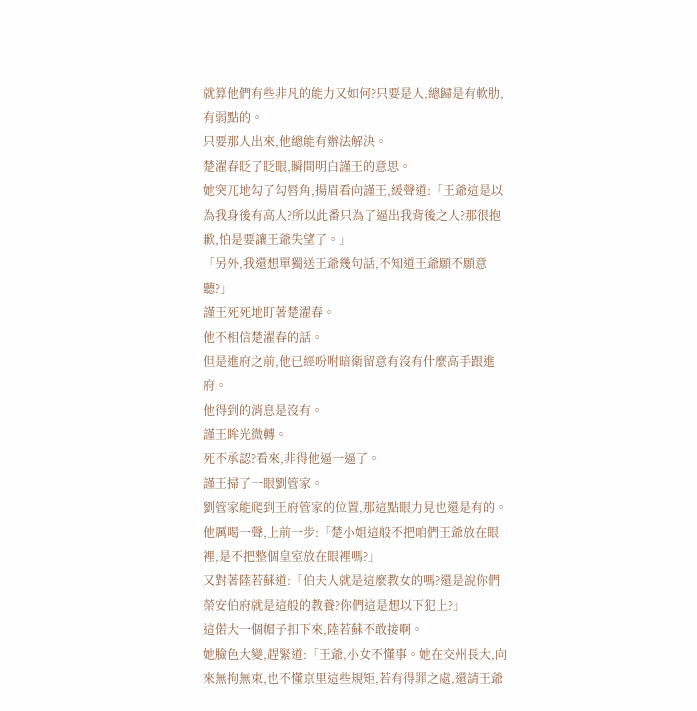就算他們有些非凡的能力又如何?只要是人,總歸是有軟肋,有弱點的。
只要那人出來,他總能有辦法解決。
楚濯春眨了眨眼,瞬間明白謹王的意思。
她突兀地勾了勾唇角,揚眉看向謹王,緩聲道:「王爺這是以為我身後有高人?所以此番只為了逼出我背後之人?那很抱歉,怕是要讓王爺失望了。」
「另外,我還想單獨送王爺幾句話,不知道王爺願不願意聽?」
謹王死死地盯著楚濯春。
他不相信楚濯春的話。
但是進府之前,他已經吩咐暗衛留意有沒有什麼高手跟進府。
他得到的消息是沒有。
謹王眸光微轉。
死不承認?看來,非得他逼一逼了。
謹王掃了一眼劉管家。
劉管家能爬到王府管家的位置,那這點眼力見也還是有的。
他厲喝一聲,上前一步:「楚小姐這般不把咱們王爺放在眼裡,是不把整個皇室放在眼裡嗎?」
又對著陸若蘇道:「伯夫人就是這麼教女的嗎?還是說你們榮安伯府就是這般的教養?你們這是想以下犯上?」
這偌大一個帽子扣下來,陸若蘇不敢接啊。
她臉色大變,趕緊道:「王爺,小女不懂事。她在交州長大,向來無拘無束,也不懂京里這些規矩,若有得罪之處,還請王爺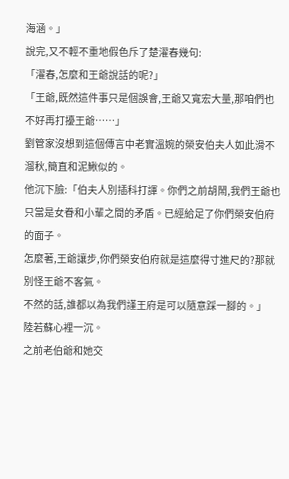海涵。」
說完,又不輕不重地假色斥了楚濯春幾句:
「濯春,怎麼和王爺說話的呢?」
「王爺,既然這件事只是個誤會,王爺又寬宏大量,那咱們也不好再打擾王爺……」
劉管家沒想到這個傳言中老實溫婉的榮安伯夫人如此滑不溜秋,簡直和泥鰍似的。
他沉下臉:「伯夫人別插科打諢。你們之前胡鬧,我們王爺也只當是女眷和小輩之間的矛盾。已經給足了你們榮安伯府的面子。
怎麼著,王爺讓步,你們榮安伯府就是這麼得寸進尺的?那就別怪王爺不客氣。
不然的話,誰都以為我們謹王府是可以隨意踩一腳的。」
陸若蘇心裡一沉。
之前老伯爺和她交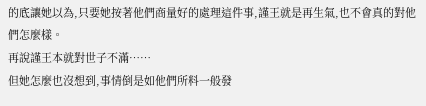的底讓她以為,只要她按著他們商量好的處理這件事,謹王就是再生氣,也不會真的對他們怎麼樣。
再說謹王本就對世子不滿……
但她怎麼也沒想到,事情倒是如他們所料一般發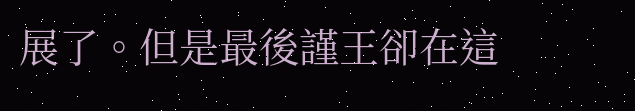展了。但是最後謹王卻在這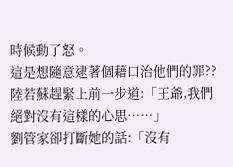時候動了怒。
這是想隨意逮著個藉口治他們的罪??
陸若蘇趕緊上前一步道:「王爺,我們絕對沒有這樣的心思……」
劉管家卻打斷她的話:「沒有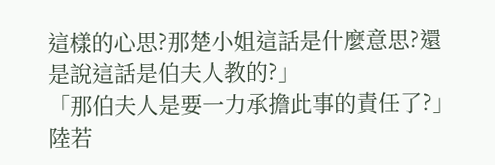這樣的心思?那楚小姐這話是什麼意思?還是說這話是伯夫人教的?」
「那伯夫人是要一力承擔此事的責任了?」
陸若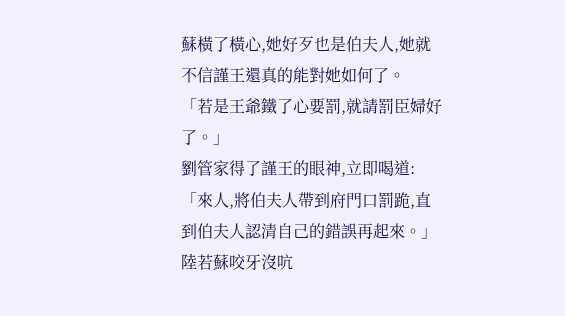蘇橫了橫心,她好歹也是伯夫人,她就不信謹王還真的能對她如何了。
「若是王爺鐵了心要罰,就請罰臣婦好了。」
劉管家得了謹王的眼神,立即喝道:「來人,將伯夫人帶到府門口罰跪,直到伯夫人認清自己的錯誤再起來。」
陸若蘇咬牙沒吭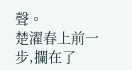聲。
楚濯春上前一步,攔在了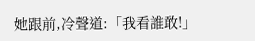她跟前,冷聲道:「我看誰敢!」